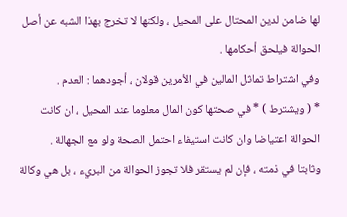لها ضامن لدين المحتال على المحيل ، ولكنها لا تخرج بهذا الشبه عن أصل الحوالة فيلحق أحكامها .
وفي اشتراط تماثل المالين في الأمرين قولان ، أجودهما : العدم .
* ( ويشترط ) * في صحتها كون المال معلوما عند المحيل ، ان كانت الحوالة اعتياضا وان كانت استيفاء احتمل الصحة ولو مع الجهالة .
وثابتا في ذمته ، فإن لم يستقر فلا تجوز الحوالة من البريء ، بل هي وكالة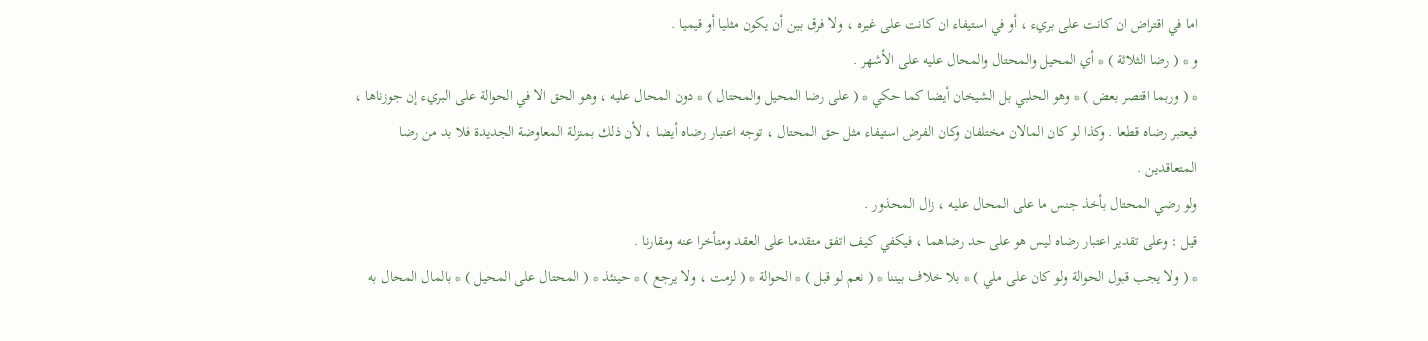اما في اقتراض ان كانت على بريء ، أو في استيفاء ان كانت على غيره ، ولا فرق بين أن يكون مثليا أو قيميا .
و * ( رضا الثلاثة ) * أي المحيل والمحتال والمحال عليه على الأشهر .
* ( وربما اقتصر بعض ) * وهو الحلبي بل الشيخان أيضا كما حكي * ( على رضا المحيل والمحتال ) * دون المحال عليه ، وهو الحق الا في الحوالة على البريء إن جوزناها ، فيعتبر رضاه قطعا . وكذا لو كان المالان مختلفان وكان الفرض استيفاء مثل حق المحتال ، توجه اعتبار رضاه أيضا ، لأن ذلك بمنزلة المعاوضة الجديدة فلا بد من رضا المتعاقدين .
ولو رضي المحتال بأخذ جنس ما على المحال عليه ، زال المحذور .
قيل : وعلى تقدير اعتبار رضاه ليس هو على حد رضاهما ، فيكفي كيف اتفق متقدما على العقد ومتأخرا عنه ومقارنا .
* ( ولا يجب قبول الحوالة ولو كان على ملي ) * بلا خلاف بيننا * ( نعم لو قبل ) * الحوالة * ( لزمت ، ولا يرجع ) * حينئذ * ( المحتال على المحيل ) * بالمال المحال به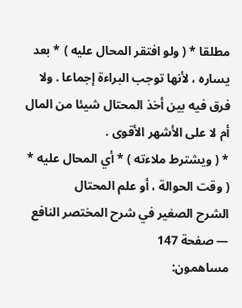مطلقا * ( ولو افتقر المحال عليه ) * بعد يساره ، لأنها توجب البراءة إجماعا . ولا فرق فيه بين أخذ المحتال شيئا من المال أم لا على الأشهر الأقوى .
* ( ويشترط ملاءته ) * أي المحال عليه * ( وقت الحوالة ، أو علم المحتال
الشرح الصغير في شرح المختصر النافع — صفحة 147
مساهمون: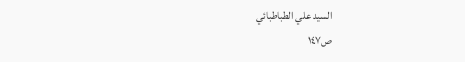السيد علي الطباطبائي
ص١٤٧